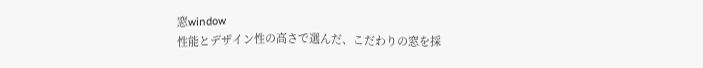窓window
性能とデザイン性の高さで選んだ、こだわりの窓を採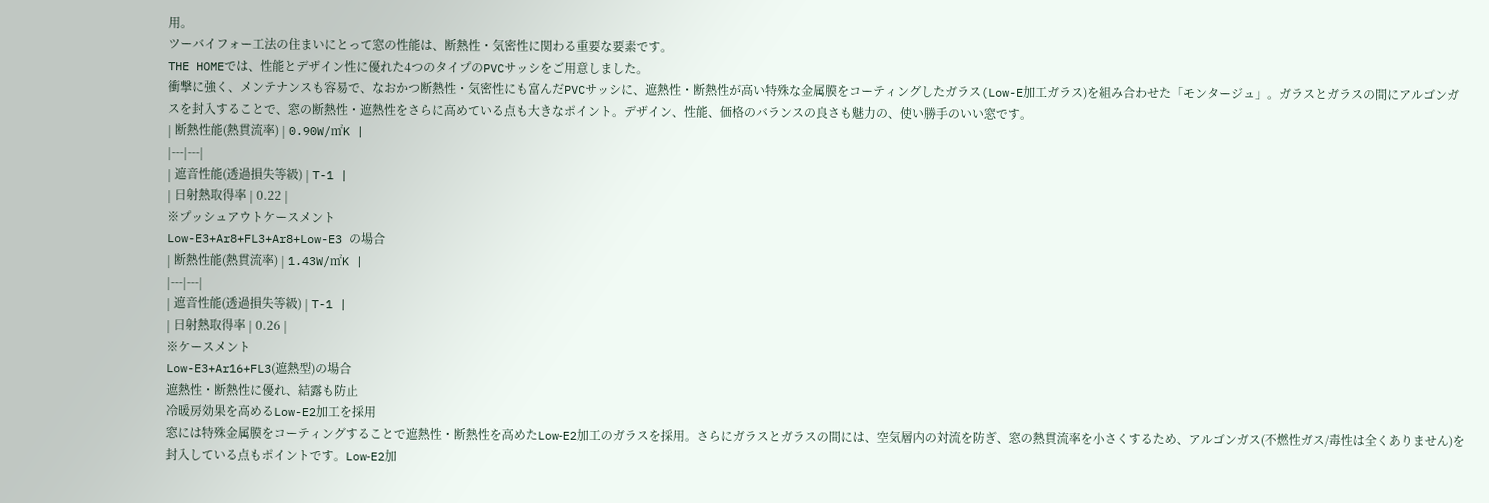用。
ツーバイフォー工法の住まいにとって窓の性能は、断熱性・気密性に関わる重要な要素です。
THE HOMEでは、性能とデザイン性に優れた4つのタイプのPVCサッシをご用意しました。
衝撃に強く、メンテナンスも容易で、なおかつ断熱性・気密性にも富んだPVCサッシに、遮熱性・断熱性が高い特殊な金属膜をコーティングしたガラス(Low-E加工ガラス)を組み合わせた「モンタージュ」。ガラスとガラスの間にアルゴンガスを封入することで、窓の断熱性・遮熱性をさらに高めている点も大きなポイント。デザイン、性能、価格のバランスの良さも魅力の、使い勝手のいい窓です。
| 断熱性能(熱貫流率) | 0.90W/㎡K |
|---|---|
| 遮音性能(透過損失等級) | T-1 |
| 日射熱取得率 | 0.22 |
※プッシュアウトケースメント
Low-E3+Ar8+FL3+Ar8+Low-E3 の場合
| 断熱性能(熱貫流率) | 1.43W/㎡K |
|---|---|
| 遮音性能(透過損失等級) | T-1 |
| 日射熱取得率 | 0.26 |
※ケースメント
Low-E3+Ar16+FL3(遮熱型)の場合
遮熱性・断熱性に優れ、結露も防止
冷暖房効果を高めるLow-E2加工を採用
窓には特殊金属膜をコーティングすることで遮熱性・断熱性を高めたLow‐E2加工のガラスを採用。さらにガラスとガラスの間には、空気層内の対流を防ぎ、窓の熱貫流率を小さくするため、アルゴンガス(不燃性ガス/毒性は全くありません)を封入している点もポイントです。Low‐E2加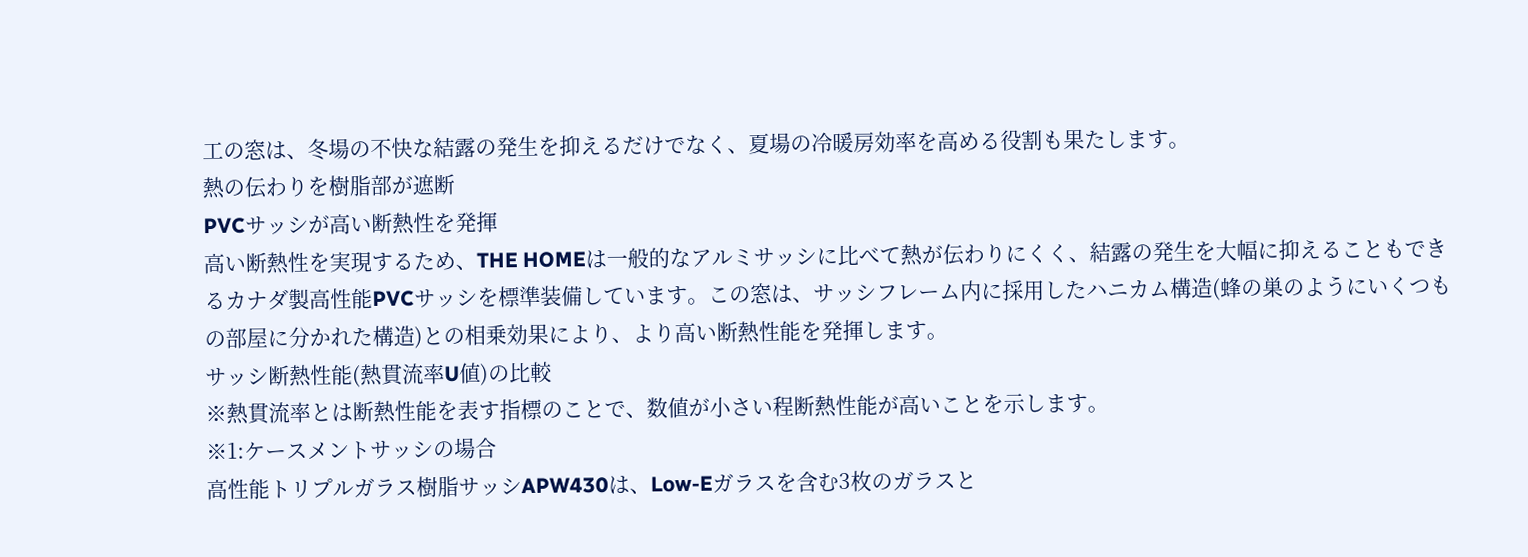工の窓は、冬場の不快な結露の発生を抑えるだけでなく、夏場の冷暖房効率を高める役割も果たします。
熱の伝わりを樹脂部が遮断
PVCサッシが高い断熱性を発揮
高い断熱性を実現するため、THE HOMEは一般的なアルミサッシに比べて熱が伝わりにくく、結露の発生を大幅に抑えることもできるカナダ製高性能PVCサッシを標準装備しています。この窓は、サッシフレーム内に採用したハニカム構造(蜂の巣のようにいくつもの部屋に分かれた構造)との相乗効果により、より高い断熱性能を発揮します。
サッシ断熱性能(熱貫流率U値)の比較
※熱貫流率とは断熱性能を表す指標のことで、数値が小さい程断熱性能が高いことを示します。
※1:ケースメントサッシの場合
高性能トリプルガラス樹脂サッシAPW430は、Low-Eガラスを含む3枚のガラスと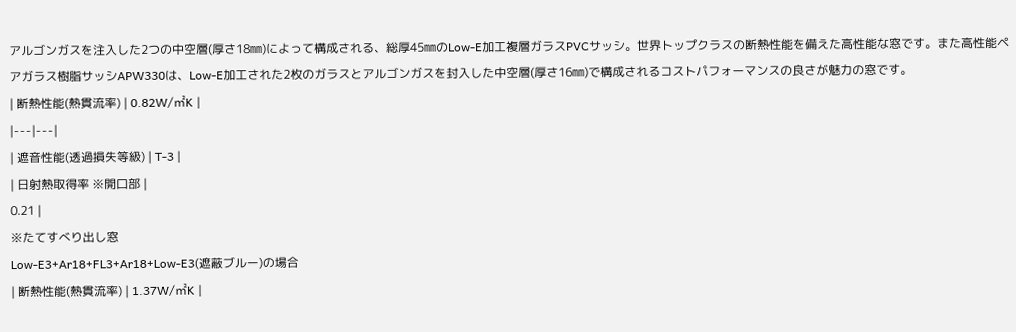アルゴンガスを注入した2つの中空層(厚さ18㎜)によって構成される、総厚45㎜のLow-E加工複層ガラスPVCサッシ。世界トップクラスの断熱性能を備えた高性能な窓です。また高性能ペアガラス樹脂サッシAPW330は、Low-E加工された2枚のガラスとアルゴンガスを封入した中空層(厚さ16㎜)で構成されるコストパフォーマンスの良さが魅力の窓です。
| 断熱性能(熱貫流率) | 0.82W/㎡K |
|---|---|
| 遮音性能(透過損失等級) | T-3 |
| 日射熱取得率 ※開口部 |
0.21 |
※たてすべり出し窓
Low-E3+Ar18+FL3+Ar18+Low-E3(遮蔽ブルー)の場合
| 断熱性能(熱貫流率) | 1.37W/㎡K |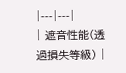|---|---|
| 遮音性能(透過損失等級) |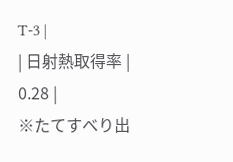T-3 |
| 日射熱取得率 | 0.28 |
※たてすべり出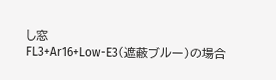し窓
FL3+Ar16+Low-E3(遮蔽ブルー)の場合